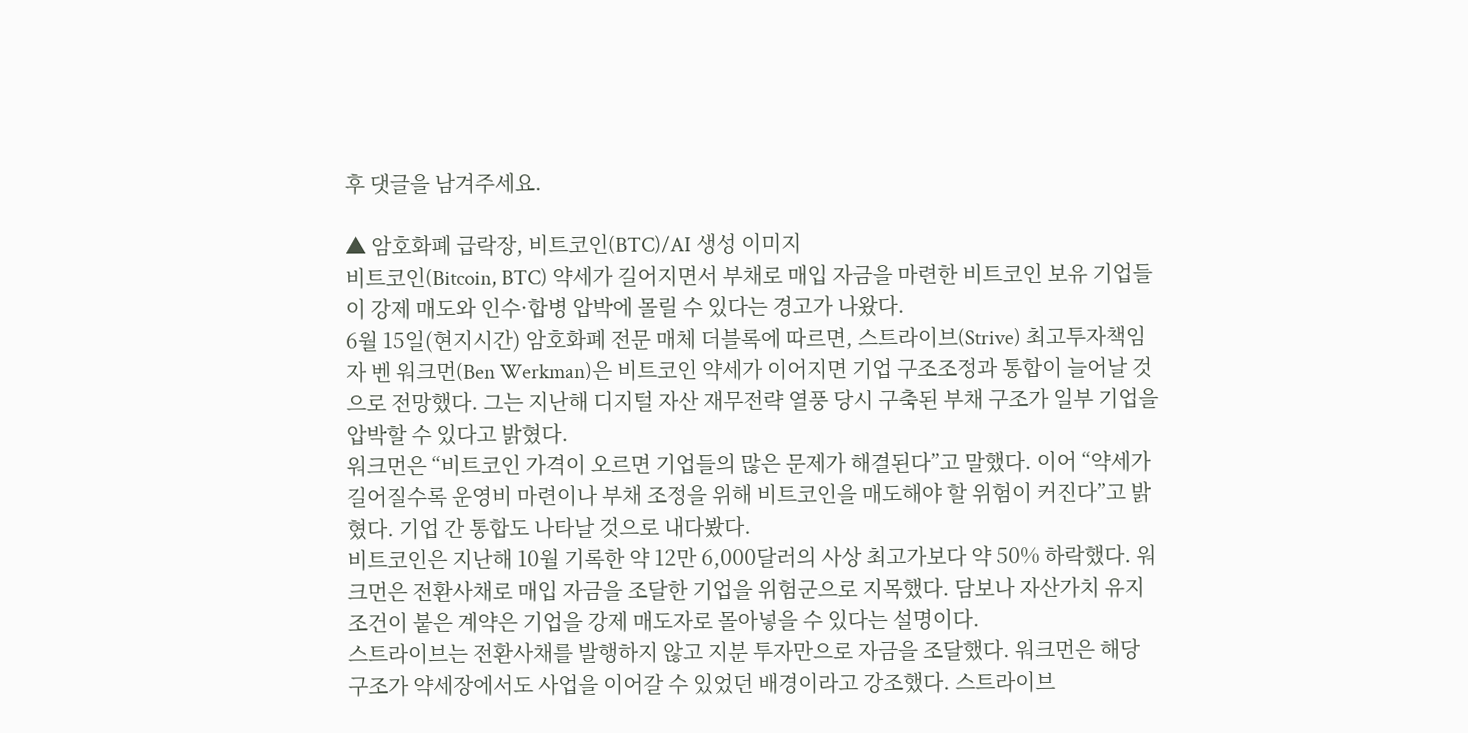후 댓글을 남겨주세요.

▲ 암호화폐 급락장, 비트코인(BTC)/AI 생성 이미지
비트코인(Bitcoin, BTC) 약세가 길어지면서 부채로 매입 자금을 마련한 비트코인 보유 기업들이 강제 매도와 인수·합병 압박에 몰릴 수 있다는 경고가 나왔다.
6월 15일(현지시간) 암호화폐 전문 매체 더블록에 따르면, 스트라이브(Strive) 최고투자책임자 벤 워크먼(Ben Werkman)은 비트코인 약세가 이어지면 기업 구조조정과 통합이 늘어날 것으로 전망했다. 그는 지난해 디지털 자산 재무전략 열풍 당시 구축된 부채 구조가 일부 기업을 압박할 수 있다고 밝혔다.
워크먼은 “비트코인 가격이 오르면 기업들의 많은 문제가 해결된다”고 말했다. 이어 “약세가 길어질수록 운영비 마련이나 부채 조정을 위해 비트코인을 매도해야 할 위험이 커진다”고 밝혔다. 기업 간 통합도 나타날 것으로 내다봤다.
비트코인은 지난해 10월 기록한 약 12만 6,000달러의 사상 최고가보다 약 50% 하락했다. 워크먼은 전환사채로 매입 자금을 조달한 기업을 위험군으로 지목했다. 담보나 자산가치 유지 조건이 붙은 계약은 기업을 강제 매도자로 몰아넣을 수 있다는 설명이다.
스트라이브는 전환사채를 발행하지 않고 지분 투자만으로 자금을 조달했다. 워크먼은 해당 구조가 약세장에서도 사업을 이어갈 수 있었던 배경이라고 강조했다. 스트라이브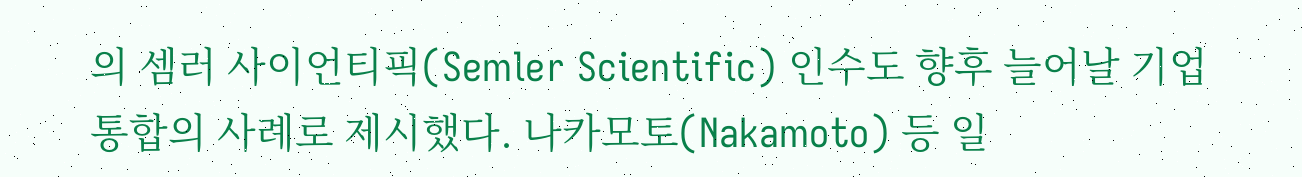의 셈러 사이언티픽(Semler Scientific) 인수도 향후 늘어날 기업 통합의 사례로 제시했다. 나카모토(Nakamoto) 등 일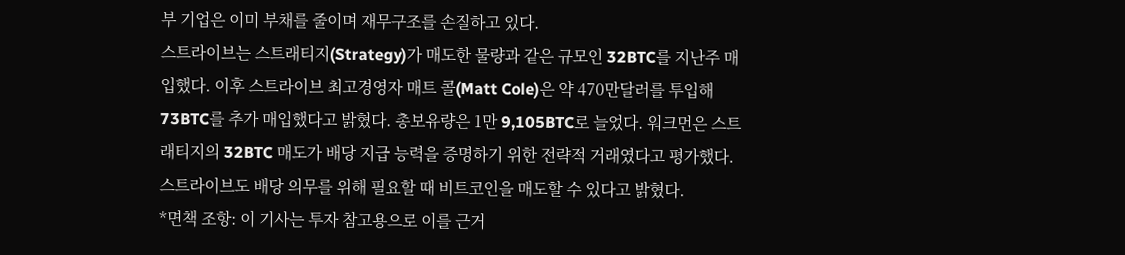부 기업은 이미 부채를 줄이며 재무구조를 손질하고 있다.
스트라이브는 스트래티지(Strategy)가 매도한 물량과 같은 규모인 32BTC를 지난주 매입했다. 이후 스트라이브 최고경영자 매트 콜(Matt Cole)은 약 470만달러를 투입해 73BTC를 추가 매입했다고 밝혔다. 총보유량은 1만 9,105BTC로 늘었다. 워크먼은 스트래티지의 32BTC 매도가 배당 지급 능력을 증명하기 위한 전략적 거래였다고 평가했다. 스트라이브도 배당 의무를 위해 필요할 때 비트코인을 매도할 수 있다고 밝혔다.
*면책 조항: 이 기사는 투자 참고용으로 이를 근거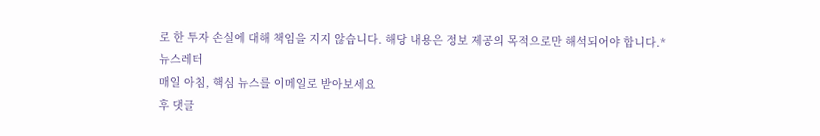로 한 투자 손실에 대해 책임을 지지 않습니다. 해당 내용은 정보 제공의 목적으로만 해석되어야 합니다.*
뉴스레터
매일 아침, 핵심 뉴스를 이메일로 받아보세요
후 댓글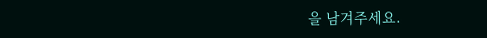을 남겨주세요.